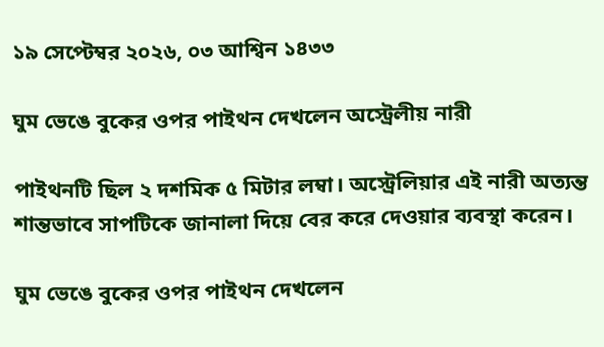১৯ সেপ্টেম্বর ২০২৬, ০৩ আশ্বিন ১৪৩৩

ঘুম ভেঙে বুকের ওপর পাইথন দেখলেন অস্ট্রেলীয় নারী

পাইথনটি ছিল ২ দশমিক ৫ মিটার লম্বা। অস্ট্রেলিয়ার এই নারী অত্যন্ত শান্তভাবে সাপটিকে জানালা দিয়ে বের করে দেওয়ার ব্যবস্থা করেন।

ঘুম ভেঙে বুকের ওপর পাইথন দেখলেন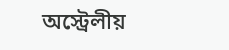অস্ট্রেলীয়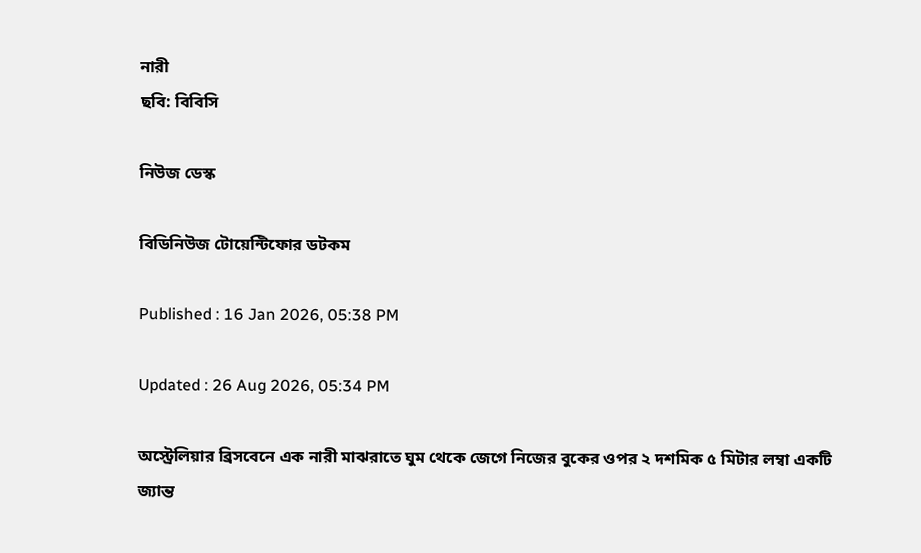নারী
ছবি: বিবিসি

নিউজ ডেস্ক

বিডিনিউজ টোয়েন্টিফোর ডটকম

Published : 16 Jan 2026, 05:38 PM

Updated : 26 Aug 2026, 05:34 PM

অস্ট্রেলিয়ার ব্রিসবেনে এক নারী মাঝরাতে ঘুম থেকে জেগে নিজের বুকের ওপর ২ দশমিক ৫ মিটার লম্বা একটি জ্যান্ত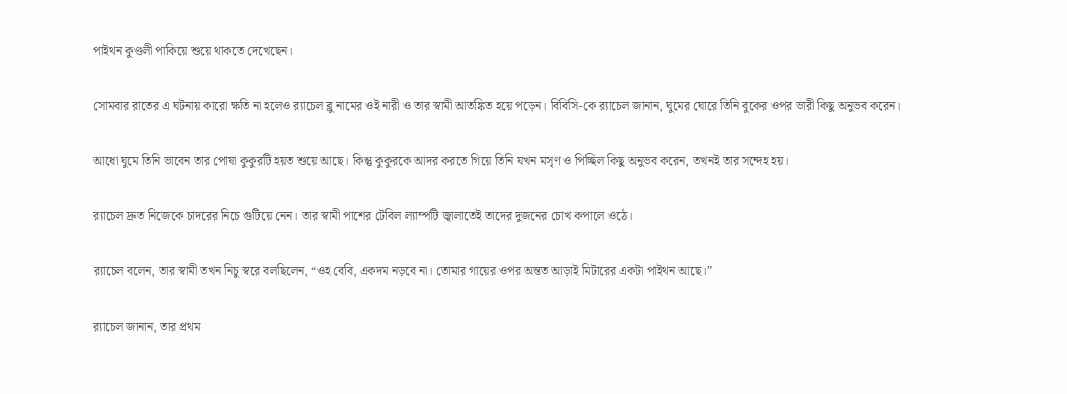পাইথন কুণ্ডলী পাকিয়ে শুয়ে থাকতে দেখেছেন।

সোমবার রাতের এ ঘটনায় কারো ক্ষতি না হলেও র‌্যাচেল ব্লু নামের ওই নারী ও তার স্বামী আতঙ্কিত হয়ে পড়েন। বিবিসি-কে র‌্যাচেল জানান, ঘুমের ঘোরে তিনি বুকের ওপর ভারী কিছু অনুভব করেন।

আধো ঘুমে তিনি ভাবেন তার পোষা কুকুরটি হয়ত শুয়ে আছে। কিন্তু কুকুরকে আদর করতে গিয়ে তিনি যখন মসৃণ ও পিচ্ছিল কিছু অনুভব করেন, তখনই তার সন্দেহ হয়।

র‌্যাচেল দ্রুত নিজেকে চাদরের নিচে গুটিয়ে নেন। তার স্বামী পাশের টেবিল ল্যাম্পটি জ্বালাতেই তাদের দুজনের চোখ কপালে ওঠে।

র‌্যাচেল বলেন, তার স্বামী তখন নিচু স্বরে বলছিলেন, “ওহ বেবি, একদম নড়বে না। তোমার গায়ের ওপর অন্তত আড়াই মিটারের একটা পাইথন আছে।”

র‌্যাচেল জানান, তার প্রথম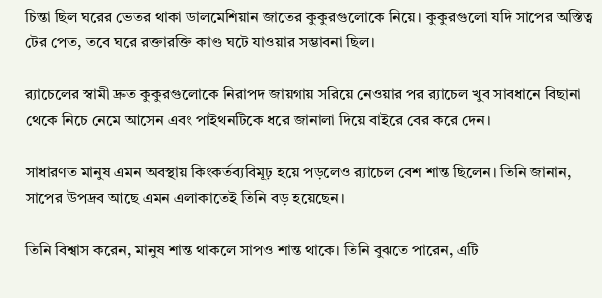চিন্তা ছিল ঘরের ভেতর থাকা ডালমেশিয়ান জাতের কুকুরগুলোকে নিয়ে। কুকুরগুলো যদি সাপের অস্তিত্ব টের পেত, তবে ঘরে রক্তারক্তি কাণ্ড ঘটে যাওয়ার সম্ভাবনা ছিল।

র‌্যাচেলের স্বামী দ্রুত কুকুরগুলোকে নিরাপদ জায়গায় সরিয়ে নেওয়ার পর র‌্যাচেল খুব সাবধানে বিছানা থেকে নিচে নেমে আসেন এবং পাইথনটিকে ধরে জানালা দিয়ে বাইরে বের করে দেন।

সাধারণত মানুষ এমন অবস্থায় কিংকর্তব্যবিমূঢ় হয়ে পড়লেও র‌্যাচেল বেশ শান্ত ছিলেন। তিনি জানান, সাপের উপদ্রব আছে এমন এলাকাতেই তিনি বড় হয়েছেন।

তিনি বিশ্বাস করেন, মানুষ শান্ত থাকলে সাপও শান্ত থাকে। তিনি বুঝতে পারেন, এটি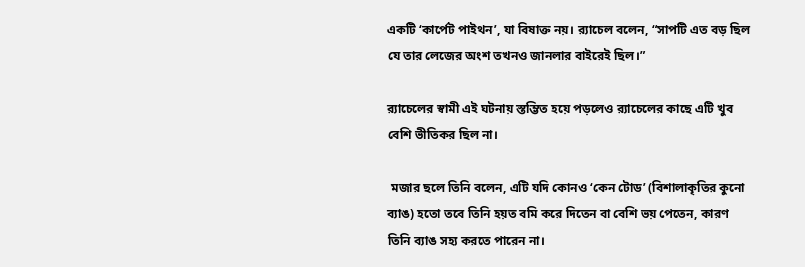একটি ‘কার্পেট পাইথন’, যা বিষাক্ত নয়। র‌্যাচেল বলেন, “সাপটি এত বড় ছিল যে তার লেজের অংশ তখনও জানলার বাইরেই ছিল।”

র‌্যাচেলের স্বামী এই ঘটনায় স্তম্ভিত হয়ে পড়লেও র‌্যাচেলের কাছে এটি খুব বেশি ভীতিকর ছিল না।

 মজার ছলে তিনি বলেন, এটি যদি কোনও ‘কেন টোড’ (বিশালাকৃতির কুনো ব্যাঙ) হতো তবে তিনি হয়ত বমি করে দিতেন বা বেশি ভয় পেতেন, কারণ তিনি ব্যাঙ সহ্য করতে পারেন না।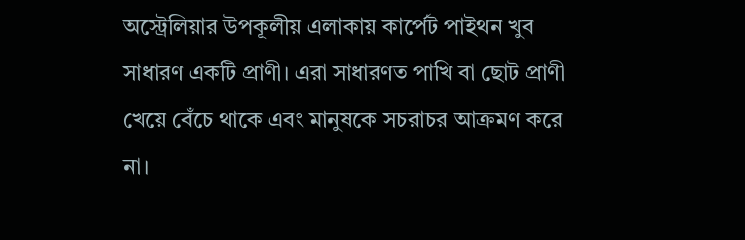অস্ট্রেলিয়ার উপকূলীয় এলাকায় কার্পেট পাইথন খুব সাধারণ একটি প্রাণী। এরা সাধারণত পাখি বা ছোট প্রাণী খেয়ে বেঁচে থাকে এবং মানুষকে সচরাচর আক্রমণ করে না।